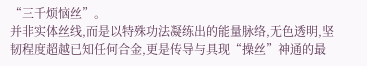“三千烦恼丝”。
并非实体丝线,而是以特殊功法凝练出的能量脉络,无色透明,坚韧程度超越已知任何合金,更是传导与具现“操丝”神通的最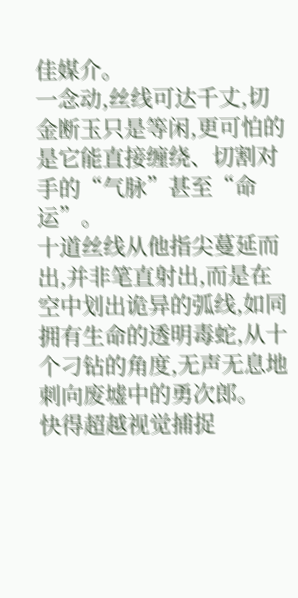佳媒介。
一念动,丝线可达千丈,切金断玉只是等闲,更可怕的是它能直接缠绕、切割对手的“气脉”甚至“命运”。
十道丝线从他指尖蔓延而出,并非笔直射出,而是在空中划出诡异的弧线,如同拥有生命的透明毒蛇,从十个刁钻的角度,无声无息地刺向废墟中的勇次郎。
快得超越视觉捕捉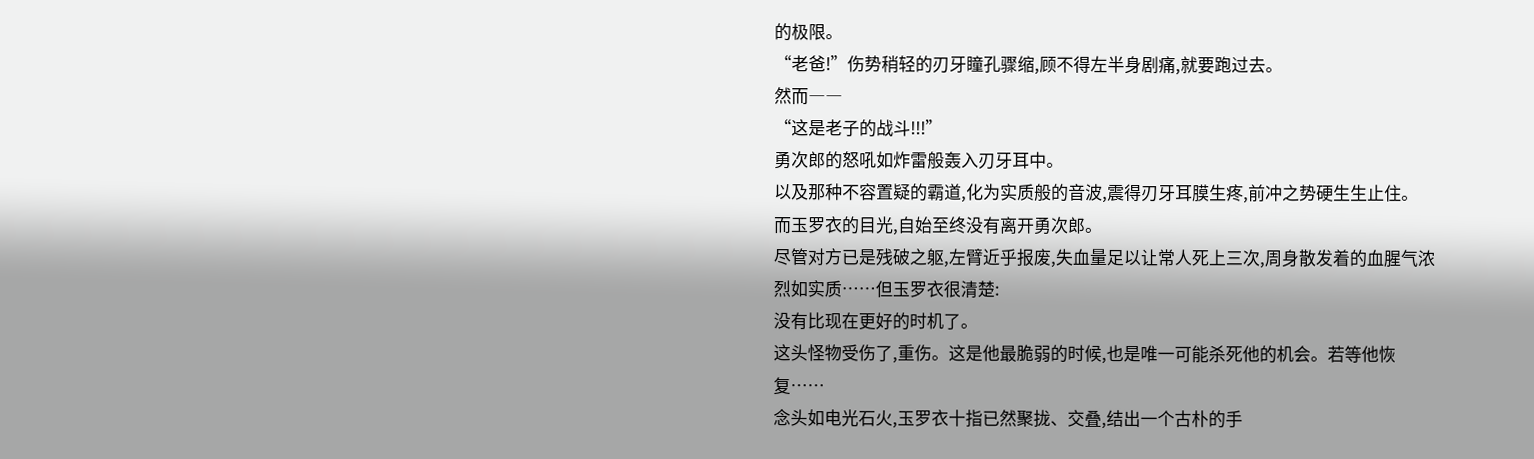的极限。
“老爸!”伤势稍轻的刃牙瞳孔骤缩,顾不得左半身剧痛,就要跑过去。
然而――
“这是老子的战斗!!!”
勇次郎的怒吼如炸雷般轰入刃牙耳中。
以及那种不容置疑的霸道,化为实质般的音波,震得刃牙耳膜生疼,前冲之势硬生生止住。
而玉罗衣的目光,自始至终没有离开勇次郎。
尽管对方已是残破之躯,左臂近乎报废,失血量足以让常人死上三次,周身散发着的血腥气浓烈如实质……但玉罗衣很清楚:
没有比现在更好的时机了。
这头怪物受伤了,重伤。这是他最脆弱的时候,也是唯一可能杀死他的机会。若等他恢复……
念头如电光石火,玉罗衣十指已然聚拢、交叠,结出一个古朴的手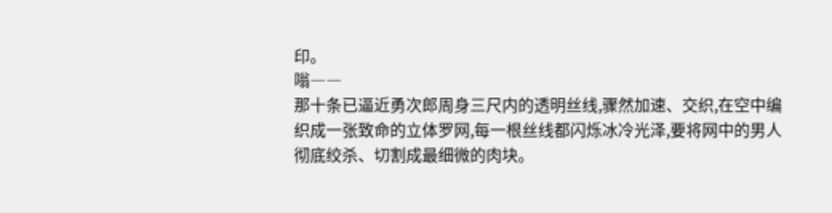印。
嗡――
那十条已逼近勇次郎周身三尺内的透明丝线,骤然加速、交织,在空中编织成一张致命的立体罗网,每一根丝线都闪烁冰冷光泽,要将网中的男人彻底绞杀、切割成最细微的肉块。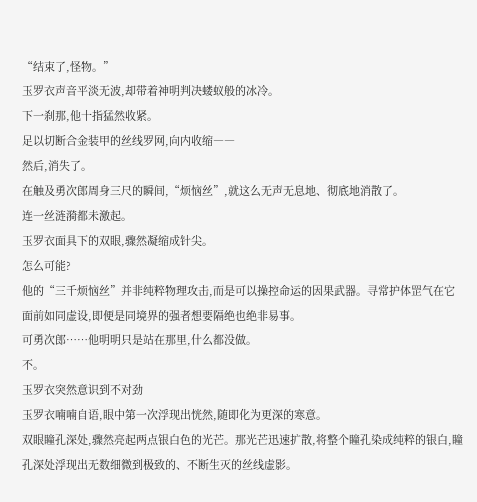“结束了,怪物。”
玉罗衣声音平淡无波,却带着神明判决蝼蚁般的冰冷。
下一刹那,他十指猛然收紧。
足以切断合金装甲的丝线罗网,向内收缩――
然后,消失了。
在触及勇次郎周身三尺的瞬间,“烦恼丝”,就这么无声无息地、彻底地消散了。
连一丝涟漪都未激起。
玉罗衣面具下的双眼,骤然凝缩成针尖。
怎么可能?
他的“三千烦恼丝”并非纯粹物理攻击,而是可以操控命运的因果武器。寻常护体罡气在它面前如同虚设,即便是同境界的强者想要隔绝也绝非易事。
可勇次郎……他明明只是站在那里,什么都没做。
不。
玉罗衣突然意识到不对劲
玉罗衣喃喃自语,眼中第一次浮现出恍然,随即化为更深的寒意。
双眼瞳孔深处,骤然亮起两点银白色的光芒。那光芒迅速扩散,将整个瞳孔染成纯粹的银白,瞳孔深处浮现出无数细微到极致的、不断生灭的丝线虚影。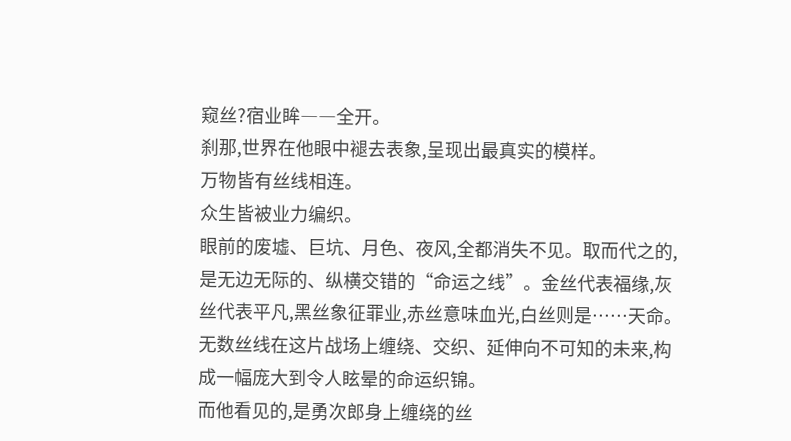窥丝?宿业眸――全开。
刹那,世界在他眼中褪去表象,呈现出最真实的模样。
万物皆有丝线相连。
众生皆被业力编织。
眼前的废墟、巨坑、月色、夜风,全都消失不见。取而代之的,是无边无际的、纵横交错的“命运之线”。金丝代表福缘,灰丝代表平凡,黑丝象征罪业,赤丝意味血光,白丝则是……天命。
无数丝线在这片战场上缠绕、交织、延伸向不可知的未来,构成一幅庞大到令人眩晕的命运织锦。
而他看见的,是勇次郎身上缠绕的丝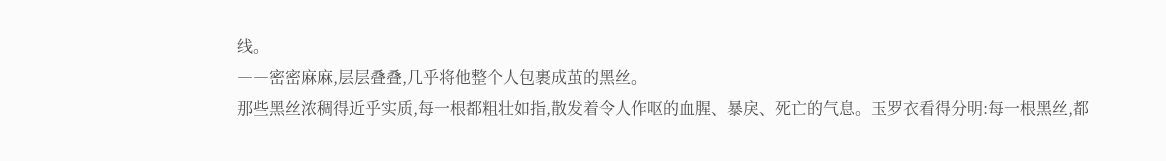线。
――密密麻麻,层层叠叠,几乎将他整个人包裹成茧的黑丝。
那些黑丝浓稠得近乎实质,每一根都粗壮如指,散发着令人作呕的血腥、暴戾、死亡的气息。玉罗衣看得分明:每一根黑丝,都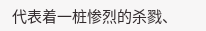代表着一桩惨烈的杀戮、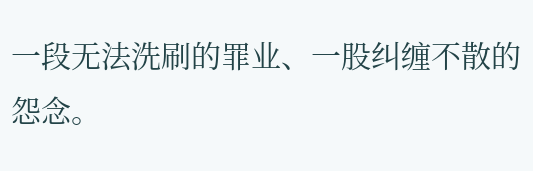一段无法洗刷的罪业、一股纠缠不散的怨念。